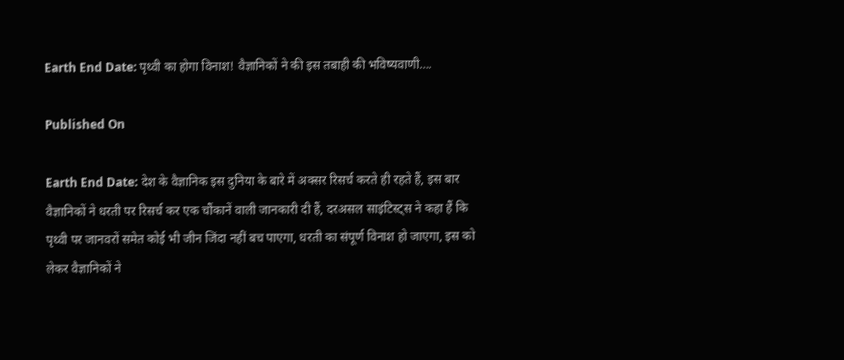Earth End Date: पृथ्वी का होगा विनाश! वैज्ञानिकों ने की इस तबाही की भविष्यवाणी….

Published On

Earth End Date: देश के वैज्ञानिक इस दुनिया के बारे में अक्सर रिसर्च करते ही रहते हैं, इस बार वैज्ञानिकों ने धरती पर रिसर्च कर एक चौंकानें वाली जानकारी दी हैं, दरअसल साइंटिस्ट्स ने कहा हैं कि पृथ्वी पर जानवरों समेत कोई भी जीन जिंदा नहीं बच पाएगा, धरती का संपूर्ण विनाश हो जाएगा, इस को लेकर वैज्ञानिकों ने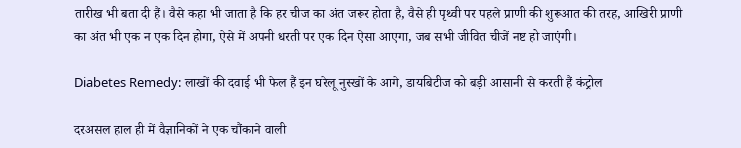तारीख भी बता दी हैं। वैसे कहा भी जाता है कि हर चीज का अंत जरूर होता है, वैसे ही पृथ्वी पर पहले प्राणी की शुरूआत की तरह, आखिरी प्राणी का अंत भी एक न एक दिन होगा, ऐसे में अपनी धरती पर एक दिन ऐसा आएगा, जब सभी जीवित चीजें नष्ट हो जाएंगी।

Diabetes Remedy: लाखों की दवाई भी फेल हैं इन घरेलू नुस्खों के आगे, डायबिटीज को बड़ी आसानी से करती हैं कंट्रोल

दरअसल हाल ही में वैज्ञानिकों ने एक चौंकाने वाली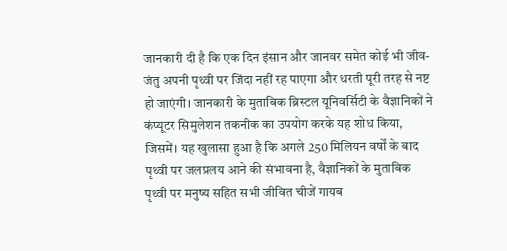जानकारी दी है कि एक दिन इंसान और जानवर समेत कोई भी जीव-जंतु अपनी पृथ्वी पर जिंदा नहीं रह पाएगा और धरती पूरी तरह से नष्ट हो जाएंगी। जानकारी के मुताबिक ब्रिस्टल यूनिवर्सिटी के वैज्ञानिकों ने कंप्यूटर सिमुलेशन तकनीक का उपयोग करके यह शोध किया, जिसमें। यह खुलासा हुआ है कि अगले 250 मिलियन वर्षों के बाद पृथ्वी पर जलप्रलय आने की संभावना है, वैज्ञानिकों के मुताबिक पृथ्वी पर मनुष्य सहित सभी जीवित चीजें गायब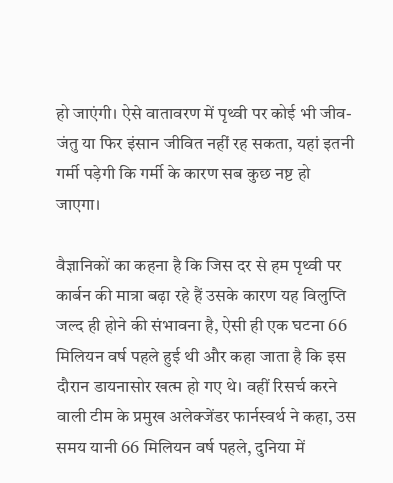हो जाएंगी। ऐसे वातावरण में पृथ्वी पर कोई भी जीव-जंतु या फिर इंसान जीवित नहीं रह सकता, यहां इतनी गर्मी पड़ेगी कि गर्मी के कारण सब कुछ नष्ट हो जाएगा।

वैज्ञानिकों का कहना है कि जिस दर से हम पृथ्वी पर कार्बन की मात्रा बढ़ा रहे हैं उसके कारण यह विलुप्ति जल्द ही होने की संभावना है, ऐसी ही एक घटना 66 मिलियन वर्ष पहले हुई थी और कहा जाता है कि इस दौरान डायनासोर खत्म हो गए थे। वहीं रिसर्च करने वाली टीम के प्रमुख अलेक्जेंडर फार्नस्वर्थ ने कहा, उस समय यानी 66 मिलियन वर्ष पहले, दुनिया में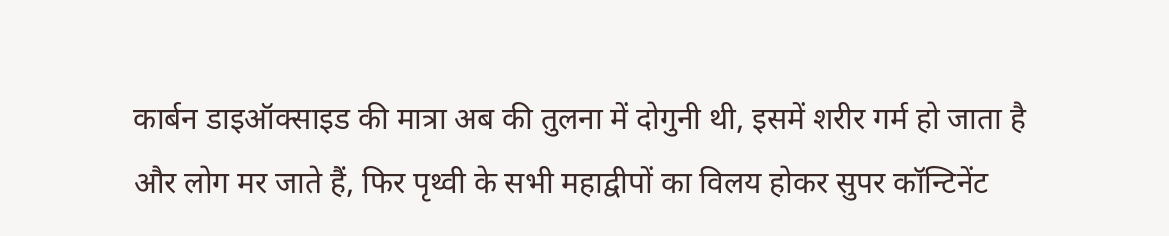कार्बन डाइऑक्साइड की मात्रा अब की तुलना में दोगुनी थी, इसमें शरीर गर्म हो जाता है और लोग मर जाते हैं, फिर पृथ्वी के सभी महाद्वीपों का विलय होकर सुपर कॉन्टिनेंट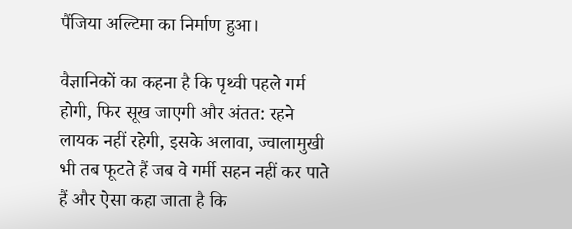पैंजिया अल्टिमा का निर्माण हुआ।

वैज्ञानिकों का कहना है कि पृथ्वी पहले गर्म होगी, फिर सूख जाएगी और अंतत: रहने लायक नहीं रहेगी, इसके अलावा, ज्वालामुखी भी तब फूटते हैं जब वे गर्मी सहन नहीं कर पाते हैं और ऐसा कहा जाता है कि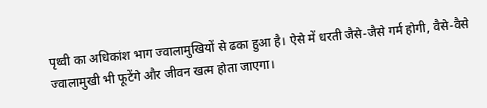पृथ्वी का अधिकांश भाग ज्वालामुखियों से ढका हुआ है। ऐसे में धरती जैसे-जैसे गर्म होगी, वैसे-वैसे ज्वालामुखी भी फूटेंगे और जीवन खत्म होता जाएगा।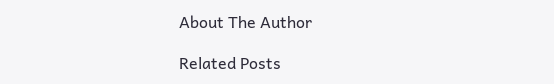About The Author

Related Posts